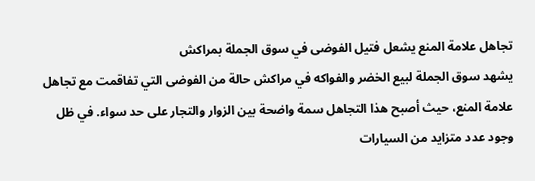تجاهل علامة المنع يشعل فتيل الفوضى في سوق الجملة بمراكش
يشهد سوق الجملة لبيع الخضر والفواكه في مراكش حالة من الفوضى التي تفاقمت مع تجاهل علامة المنع، حيث أصبح هذا التجاهل سمة واضحة بين الزوار والتجار على حد سواء. في ظل وجود عدد متزايد من السيارات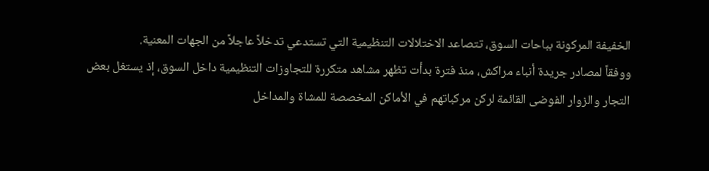الخفيفة المركونة بباحات السوق، تتصاعد الاختلالات التنظيمية التي تستدعي تدخلاً عاجلاً من الجهات المعنية.
ووفقاً لمصادر جريدة أنباء مراكش، منذ فترة بدأت تظهر مشاهد متكررة للتجاوزات التنظيمية داخل السوق، إذ يستغل بعض التجار والزوار الفوضى القائمة لركن مركباتهم في الأماكن المخصصة للمشاة والمداخل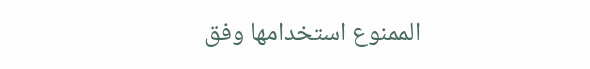الممنوع استخدامها وفق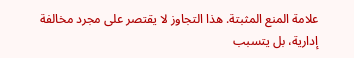علامة المنع المثبتة. هذا التجاوز لا يقتصر على مجرد مخالفة إدارية، بل يتسبب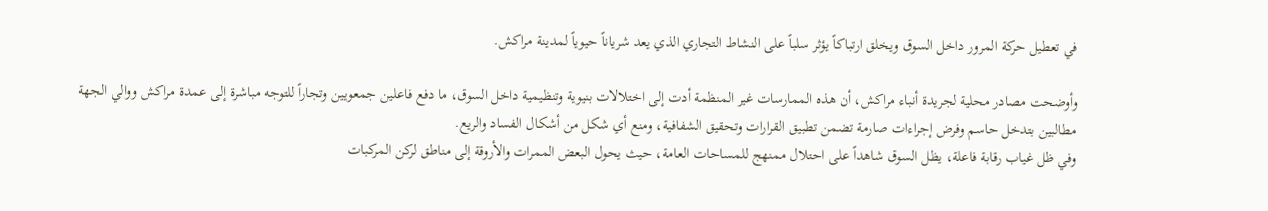في تعطيل حركة المرور داخل السوق ويخلق ارتباكاً يؤثر سلباً على النشاط التجاري الذي يعد شرياناً حيوياً لمدينة مراكش.

وأوضحت مصادر محلية لجريدة أنباء مراكش، أن هذه الممارسات غير المنظمة أدت إلى اختلالات بنيوية وتنظيمية داخل السوق، ما دفع فاعلين جمعويين وتجاراً للتوجه مباشرة إلى عمدة مراكش ووالي الجهة مطالبين بتدخل حاسم وفرض إجراءات صارمة تضمن تطبيق القرارات وتحقيق الشفافية، ومنع أي شكل من أشكال الفساد والريع.
وفي ظل غياب رقابة فاعلة، يظل السوق شاهداً على احتلال ممنهج للمساحات العامة، حيث يحول البعض الممرات والأروقة إلى مناطق لركن المركبات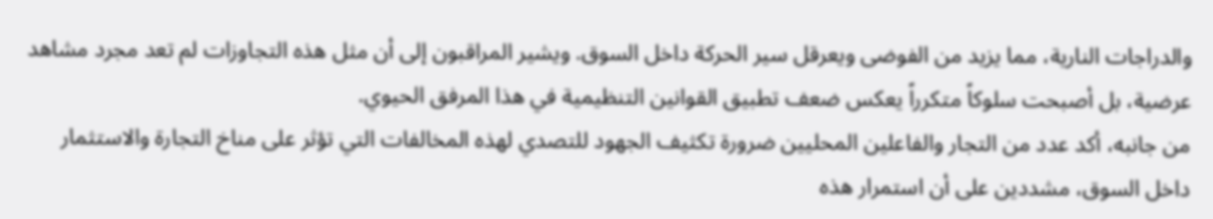والدراجات النارية، مما يزيد من الفوضى ويعرقل سير الحركة داخل السوق. ويشير المراقبون إلى أن مثل هذه التجاوزات لم تعد مجرد مشاهد عرضية، بل أصبحت سلوكاً متكرراً يعكس ضعف تطبيق القوانين التنظيمية في هذا المرفق الحيوي.
من جانبه، أكد عدد من التجار والفاعلين المحليين ضرورة تكثيف الجهود للتصدي لهذه المخالفات التي تؤثر على مناخ التجارة والاستثمار داخل السوق، مشددين على أن استمرار هذه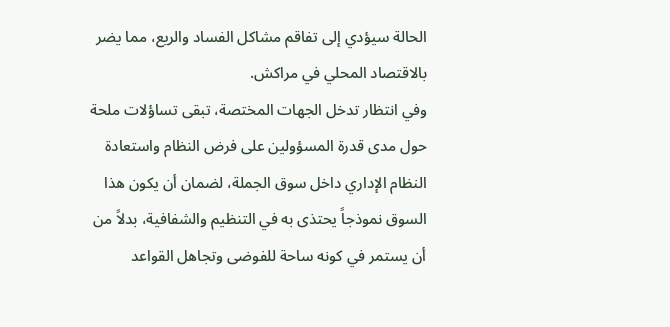الحالة سيؤدي إلى تفاقم مشاكل الفساد والريع، مما يضر بالاقتصاد المحلي في مراكش.
وفي انتظار تدخل الجهات المختصة، تبقى تساؤلات ملحة حول مدى قدرة المسؤولين على فرض النظام واستعادة النظام الإداري داخل سوق الجملة، لضمان أن يكون هذا السوق نموذجاً يحتذى به في التنظيم والشفافية، بدلاً من أن يستمر في كونه ساحة للفوضى وتجاهل القواعد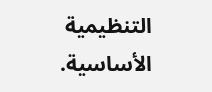التنظيمية الأساسية.